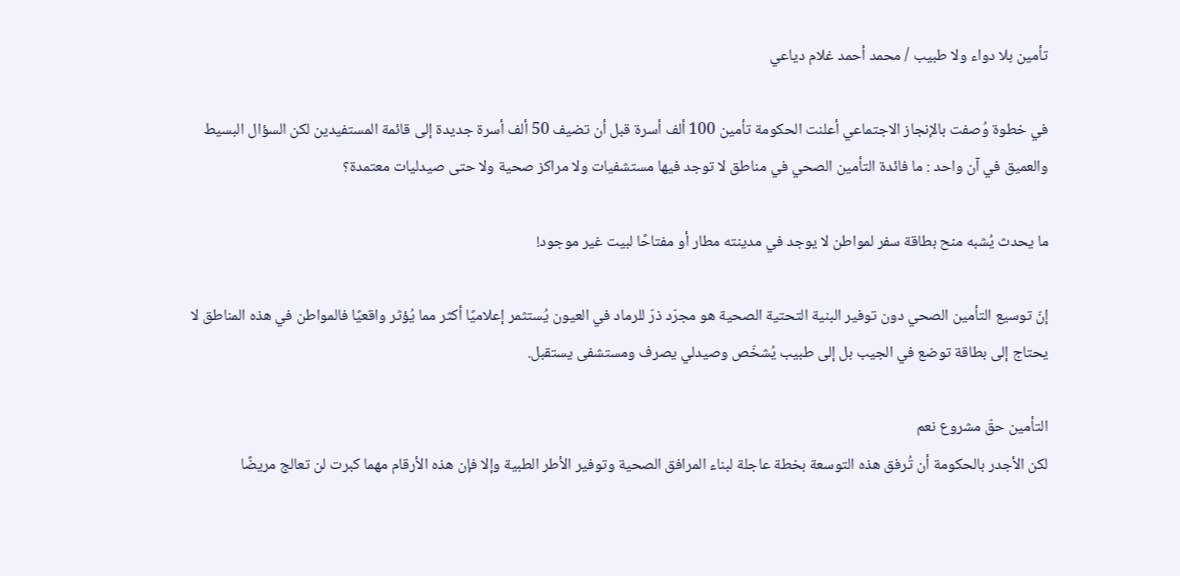تأمين بلا دواء ولا طبيب / محمد أحمد غلام دياعي

في خطوة وُصفت بالإنجاز الاجتماعي أعلنت الحكومة تأمين 100 ألف أسرة قبل أن تضيف 50 ألف أسرة جديدة إلى قائمة المستفيدين لكن السؤال البسيط والعميق في آن واحد : ما فائدة التأمين الصحي في مناطق لا توجد فيها مستشفيات ولا مراكز صحية ولا حتى صيدليات معتمدة؟

ما يحدث يُشبه منح بطاقة سفر لمواطن لا يوجد في مدينته مطار أو مفتاحًا لبيت غير موجود!

إنّ توسيع التأمين الصحي دون توفير البنية التحتية الصحية هو مجرّد ذرّ للرماد في العيون يُستثمر إعلاميًا أكثر مما يُؤثر واقعيًا فالمواطن في هذه المناطق لا يحتاج إلى بطاقة توضع في الجيب بل إلى طبيب يُشخّص وصيدلي يصرف ومستشفى يستقبل.

التأمين حقّ مشروع نعم
لكن الأجدر بالحكومة أن تُرفق هذه التوسعة بخطة عاجلة لبناء المرافق الصحية وتوفير الأطر الطبية وإلا فإن هذه الأرقام مهما كبرت لن تعالج مريضًا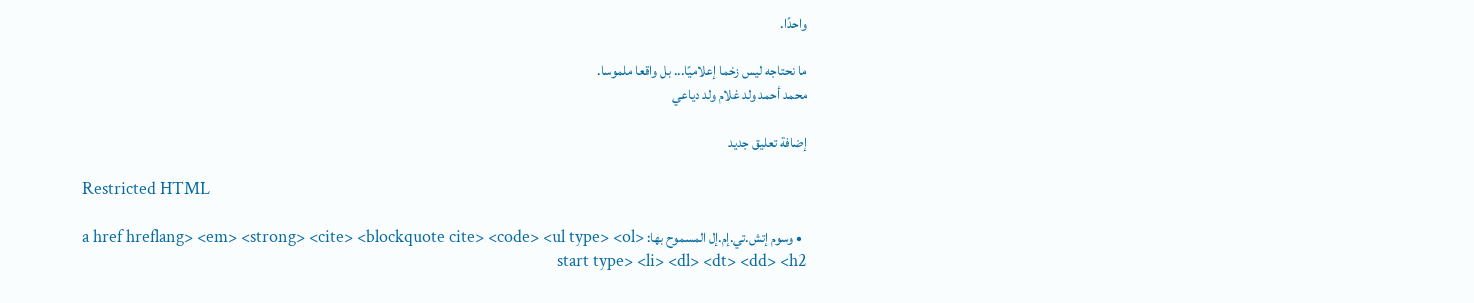واحدًا.

ما نحتاجه ليس زخما إعلاميًا... بل واقعا ملموسا.
محمد أحمد ولد غلام ولد دياعي

إضافة تعليق جديد

Restricted HTML

  • وسوم إتش.تي.إم.إل المسموح بها: <a href hreflang> <em> <strong> <cite> <blockquote cite> <code> <ul type> <ol start type> <li> <dl> <dt> <dd> <h2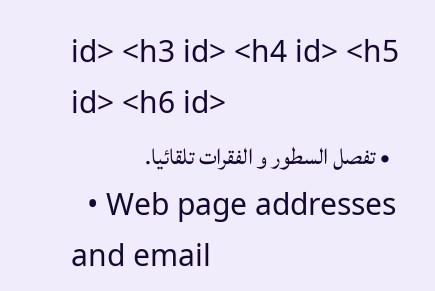id> <h3 id> <h4 id> <h5 id> <h6 id>
  • تفصل السطور و الفقرات تلقائيا.
  • Web page addresses and email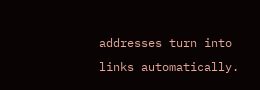addresses turn into links automatically.